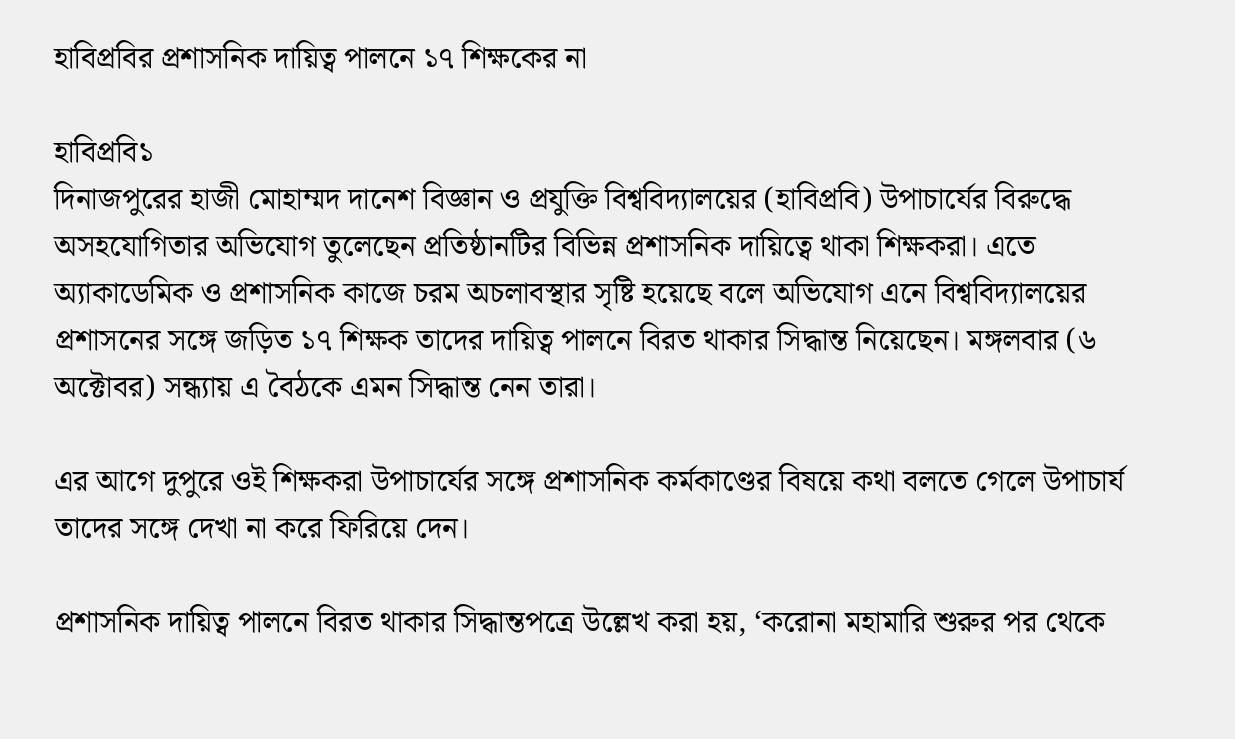হাবিপ্রবির প্রশাসনিক দায়িত্ব পালনে ১৭ শিক্ষকের না

হাবিপ্রবি১
দিনাজপুরের হাজী মোহাম্মদ দানেশ বিজ্ঞান ও প্রযুক্তি বিশ্ববিদ্যালয়ের (হাবিপ্রবি) উপাচার্যের বিরুদ্ধে অসহযোগিতার অভিযোগ তুলেছেন প্রতিষ্ঠানটির বিভিন্ন প্রশাসনিক দায়িত্বে থাকা শিক্ষকরা। এতে অ্যাকাডেমিক ও প্রশাসনিক কাজে চরম অচলাবস্থার সৃষ্টি হয়েছে বলে অভিযোগ এনে বিশ্ববিদ্যালয়ের প্রশাসনের সঙ্গে জড়িত ১৭ শিক্ষক তাদের দায়িত্ব পালনে বিরত থাকার সিদ্ধান্ত নিয়েছেন। মঙ্গলবার (৬ অক্টোবর) সন্ধ্যায় এ বৈঠকে এমন সিদ্ধান্ত নেন তারা।

এর আগে দুপুরে ওই শিক্ষকরা উপাচার্যের সঙ্গে প্রশাসনিক কর্মকাণ্ডের বিষয়ে কথা বলতে গেলে উপাচার্য তাদের সঙ্গে দেখা না করে ফিরিয়ে দেন।

প্রশাসনিক দায়িত্ব পালনে বিরত থাকার সিদ্ধান্তপত্রে উল্লেখ করা হয়, ‘করোনা মহামারি শুরুর পর থেকে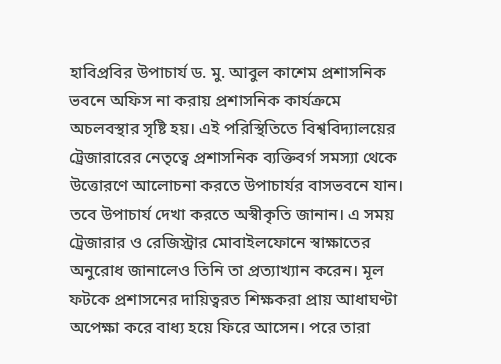হাবিপ্রবির উপাচার্য ড. মু. আবুল কাশেম প্রশাসনিক ভবনে অফিস না করায় প্রশাসনিক কার্যক্রমে অচলবস্থার সৃষ্টি হয়। এই পরিস্থিতিতে বিশ্ববিদ্যালয়ের ট্রেজারারের নেতৃত্বে প্রশাসনিক ব্যক্তিবর্গ সমস্যা থেকে উত্তোরণে আলোচনা করতে উপাচার্যর বাসভবনে যান। তবে উপাচার্য দেখা করতে অস্বীকৃতি জানান। এ সময় ট্রেজারার ও রেজিস্ট্রার মোবাইলফোনে স্বাক্ষাতের অনুরোধ জানালেও তিনি তা প্রত্যাখ্যান করেন। মূল ফটকে প্রশাসনের দায়িত্বরত শিক্ষকরা প্রায় আধাঘণ্টা অপেক্ষা করে বাধ্য হয়ে ফিরে আসেন। পরে তারা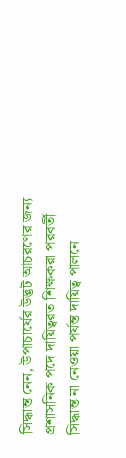সিদ্ধান্ত নেন, উপাচার্যের উদ্ভট আচরণের জন্য প্রশাসনিক পদে দায়িত্বরত শিক্ষকরা পরবর্তী সিদ্ধান্ত না নেওয়া পর্যন্ত দায়িত্ব পালনে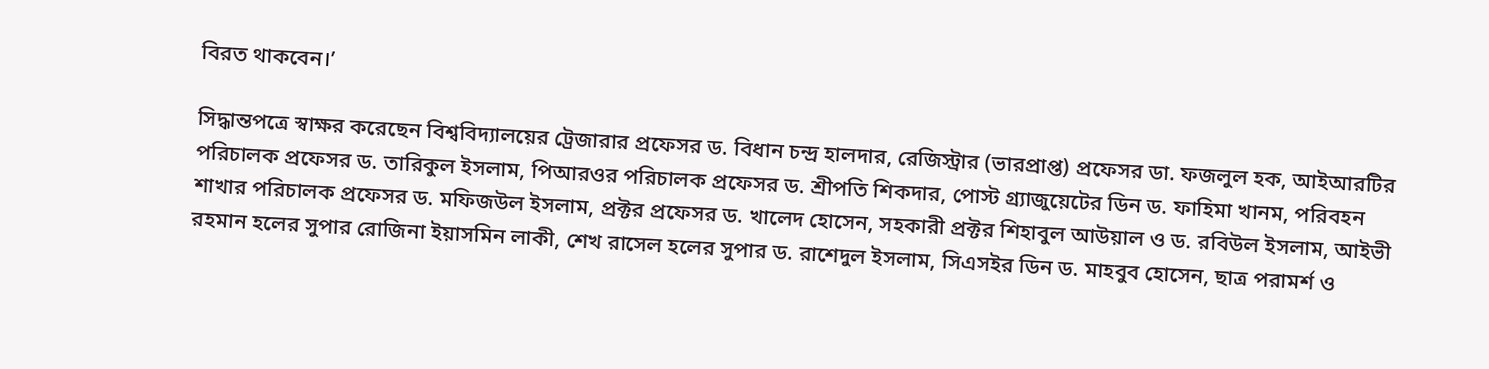বিরত থাকবেন।’

সিদ্ধান্তপত্রে স্বাক্ষর করেছেন বিশ্ববিদ্যালয়ের ট্রেজারার প্রফেসর ড. বিধান চন্দ্র হালদার, রেজিস্ট্রার (ভারপ্রাপ্ত) প্রফেসর ডা. ফজলুল হক, আইআরটির পরিচালক প্রফেসর ড. তারিকুল ইসলাম, পিআরওর পরিচালক প্রফেসর ড. শ্রীপতি শিকদার, পোস্ট গ্র্যাজুয়েটের ডিন ড. ফাহিমা খানম, পরিবহন শাখার পরিচালক প্রফেসর ড. মফিজউল ইসলাম, প্রক্টর প্রফেসর ড. খালেদ হোসেন, সহকারী প্রক্টর শিহাবুল আউয়াল ও ড. রবিউল ইসলাম, আইভী রহমান হলের সুপার রোজিনা ইয়াসমিন লাকী, শেখ রাসেল হলের সুপার ড. রাশেদুল ইসলাম, সিএসইর ডিন ড. মাহবুব হোসেন, ছাত্র পরামর্শ ও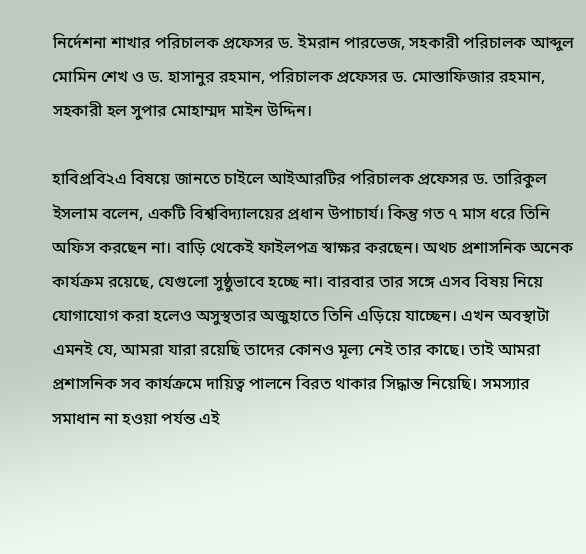নির্দেশনা শাখার পরিচালক প্রফেসর ড. ইমরান পারভেজ, সহকারী পরিচালক আব্দুল মোমিন শেখ ও ড. হাসানুর রহমান, পরিচালক প্রফেসর ড. মোস্তাফিজার রহমান, সহকারী হল সুপার মোহাম্মদ মাইন উদ্দিন।

হাবিপ্রবি২এ বিষয়ে জানতে চাইলে আইআরটির পরিচালক প্রফেসর ড. তারিকুল ইসলাম বলেন, একটি বিশ্ববিদ্যালয়ের প্রধান উপাচার্য। কিন্তু গত ৭ মাস ধরে তিনি অফিস করছেন না। বাড়ি থেকেই ফাইলপত্র স্বাক্ষর করছেন। অথচ প্রশাসনিক অনেক কার্যক্রম রয়েছে, যেগুলো সুষ্ঠুভাবে হচ্ছে না। বারবার তার সঙ্গে এসব বিষয় নিয়ে যোগাযোগ করা হলেও অসুস্থতার অজুহাতে তিনি এড়িয়ে যাচ্ছেন। এখন অবস্থাটা এমনই যে, আমরা যারা রয়েছি তাদের কোনও মূল্য নেই তার কাছে। তাই আমরা প্রশাসনিক সব কার্যক্রমে দায়িত্ব পালনে বিরত থাকার সিদ্ধান্ত নিয়েছি। সমস্যার সমাধান না হওয়া পর্যন্ত এই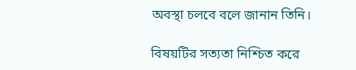অবস্থা চলবে বলে জানান তিনি।

বিষয়টির সত্যতা নিশ্চিত করে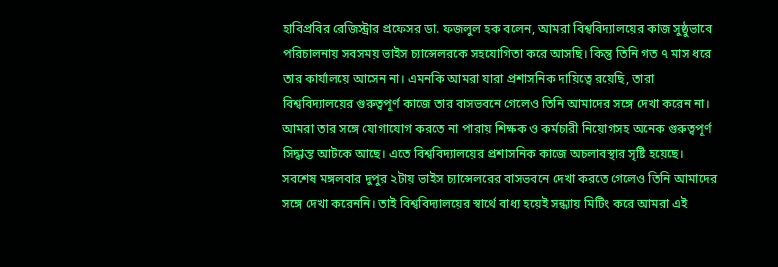হাবিপ্রবির রেজিস্ট্রার প্রফেসর ডা. ফজলুল হক বলেন, আমরা বিশ্ববিদ্যালয়ের কাজ সুষ্ঠুভাবে পরিচালনায় সবসময় ভাইস চ্যান্সেলরকে সহযোগিতা করে আসছি। কিন্তু তিনি গত ৭ মাস ধরে তার কার্যালয়ে আসেন না। এমনকি আমরা যারা প্রশাসনিক দায়িত্বে রয়েছি, তারা বিশ্ববিদ্যালয়ের গুরুত্বপূর্ণ কাজে তার বাসভবনে গেলেও তিনি আমাদের সঙ্গে দেখা করেন না। আমরা তার সঙ্গে যোগাযোগ করতে না পারায় শিক্ষক ও কর্মচারী নিয়োগসহ অনেক গুরুত্বপূর্ণ সিদ্ধান্ত আটকে আছে। এতে বিশ্ববিদ্যালয়ের প্রশাসনিক কাজে অচলাবস্থার সৃষ্টি হয়েছে। সবশেষ মঙ্গলবার দুপুর ২টায় ভাইস চ্যান্সেলরের বাসভবনে দেখা করতে গেলেও তিনি আমাদের সঙ্গে দেখা করেননি। তাই বিশ্ববিদ্যালয়ের স্বার্থে বাধ্য হয়েই সন্ধ্যায় মিটিং করে আমরা এই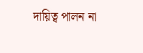দায়িত্ব পালন না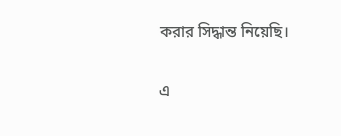করার সিদ্ধান্ত নিয়েছি।

এ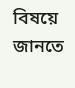বিষয়ে জানতে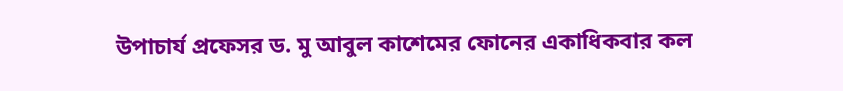উপাচার্য প্রফেসর ড. মু আবুল কাশেমের ফোনের একাধিকবার কল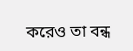করেও তা বন্ধ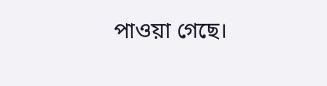পাওয়া গেছে।